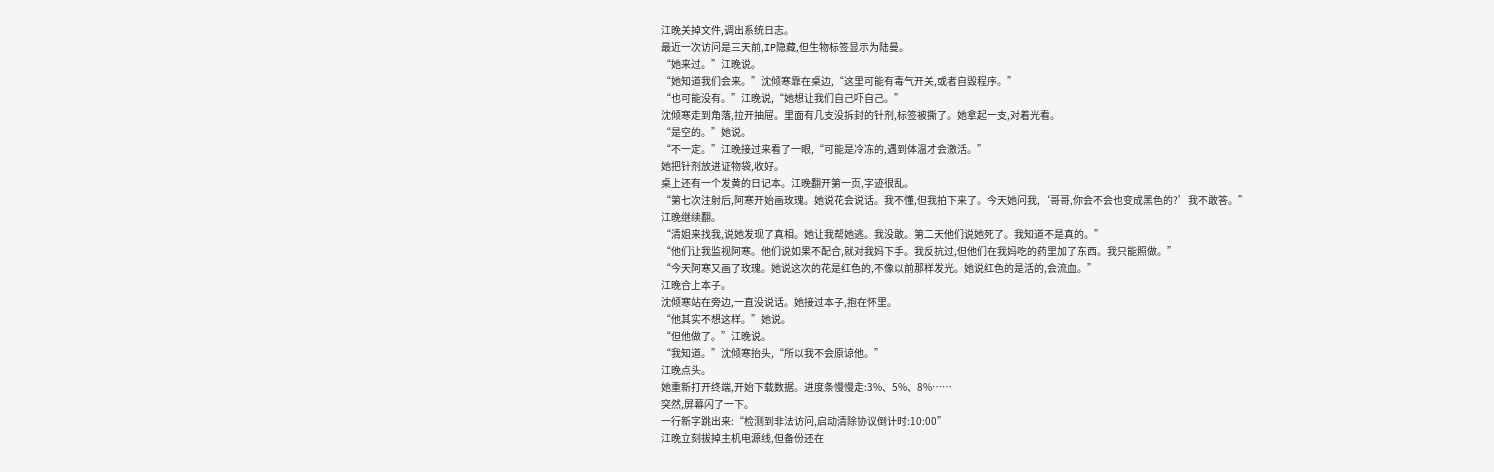江晚关掉文件,调出系统日志。
最近一次访问是三天前,IP隐藏,但生物标签显示为陆曼。
“她来过。”江晚说。
“她知道我们会来。”沈倾寒靠在桌边,“这里可能有毒气开关,或者自毁程序。”
“也可能没有。”江晚说,“她想让我们自己吓自己。”
沈倾寒走到角落,拉开抽屉。里面有几支没拆封的针剂,标签被撕了。她拿起一支,对着光看。
“是空的。”她说。
“不一定。”江晚接过来看了一眼,“可能是冷冻的,遇到体温才会激活。”
她把针剂放进证物袋,收好。
桌上还有一个发黄的日记本。江晚翻开第一页,字迹很乱。
“第七次注射后,阿寒开始画玫瑰。她说花会说话。我不懂,但我拍下来了。今天她问我,‘哥哥,你会不会也变成黑色的?’我不敢答。”
江晚继续翻。
“清姐来找我,说她发现了真相。她让我帮她逃。我没敢。第二天他们说她死了。我知道不是真的。”
“他们让我监视阿寒。他们说如果不配合,就对我妈下手。我反抗过,但他们在我妈吃的药里加了东西。我只能照做。”
“今天阿寒又画了玫瑰。她说这次的花是红色的,不像以前那样发光。她说红色的是活的,会流血。”
江晚合上本子。
沈倾寒站在旁边,一直没说话。她接过本子,抱在怀里。
“他其实不想这样。”她说。
“但他做了。”江晚说。
“我知道。”沈倾寒抬头,“所以我不会原谅他。”
江晚点头。
她重新打开终端,开始下载数据。进度条慢慢走:3%、5%、8%……
突然,屏幕闪了一下。
一行新字跳出来:“检测到非法访问,启动清除协议倒计时:10:00”
江晚立刻拔掉主机电源线,但备份还在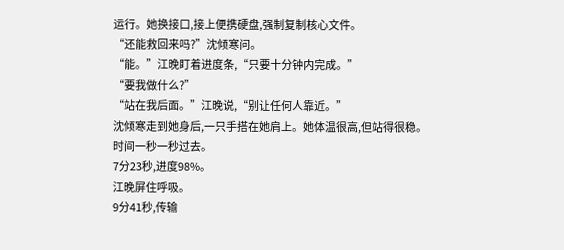运行。她换接口,接上便携硬盘,强制复制核心文件。
“还能救回来吗?”沈倾寒问。
“能。”江晚盯着进度条,“只要十分钟内完成。”
“要我做什么?”
“站在我后面。”江晚说,“别让任何人靠近。”
沈倾寒走到她身后,一只手搭在她肩上。她体温很高,但站得很稳。
时间一秒一秒过去。
7分23秒,进度98%。
江晚屏住呼吸。
9分41秒,传输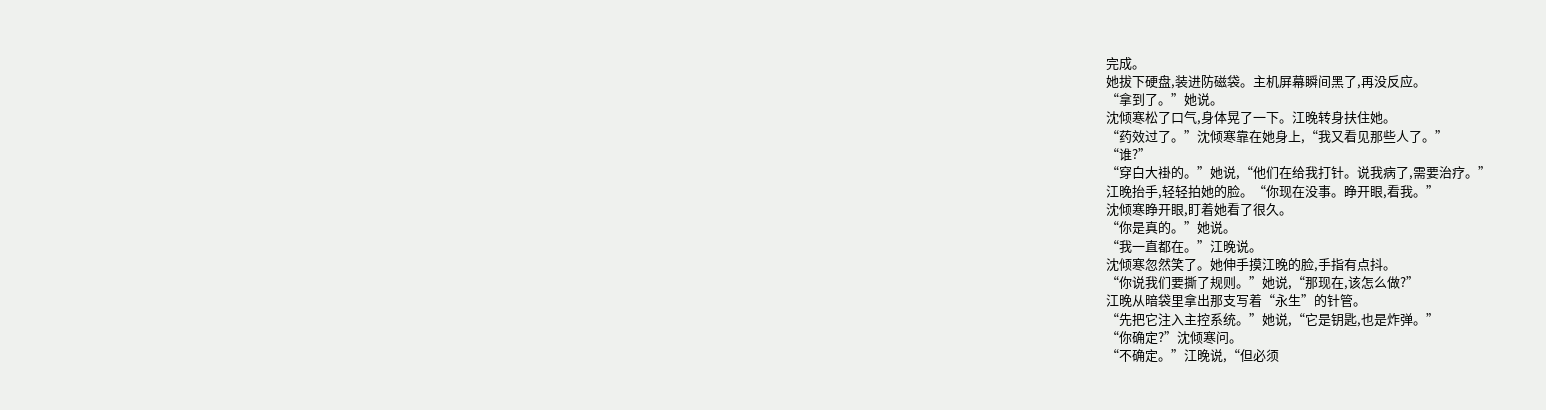完成。
她拔下硬盘,装进防磁袋。主机屏幕瞬间黑了,再没反应。
“拿到了。”她说。
沈倾寒松了口气,身体晃了一下。江晚转身扶住她。
“药效过了。”沈倾寒靠在她身上,“我又看见那些人了。”
“谁?”
“穿白大褂的。”她说,“他们在给我打针。说我病了,需要治疗。”
江晚抬手,轻轻拍她的脸。“你现在没事。睁开眼,看我。”
沈倾寒睁开眼,盯着她看了很久。
“你是真的。”她说。
“我一直都在。”江晚说。
沈倾寒忽然笑了。她伸手摸江晚的脸,手指有点抖。
“你说我们要撕了规则。”她说,“那现在,该怎么做?”
江晚从暗袋里拿出那支写着“永生”的针管。
“先把它注入主控系统。”她说,“它是钥匙,也是炸弹。”
“你确定?”沈倾寒问。
“不确定。”江晚说,“但必须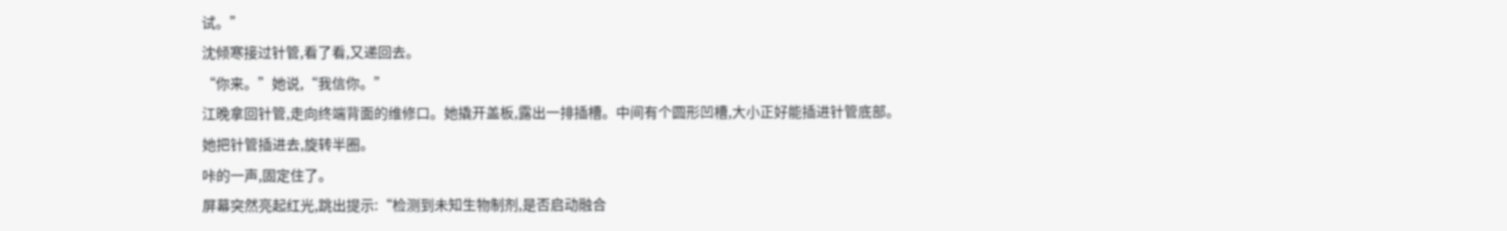试。”
沈倾寒接过针管,看了看,又递回去。
“你来。”她说,“我信你。”
江晚拿回针管,走向终端背面的维修口。她撬开盖板,露出一排插槽。中间有个圆形凹槽,大小正好能插进针管底部。
她把针管插进去,旋转半圈。
咔的一声,固定住了。
屏幕突然亮起红光,跳出提示:“检测到未知生物制剂,是否启动融合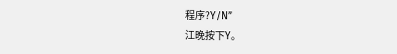程序?Y/N”
江晚按下Y。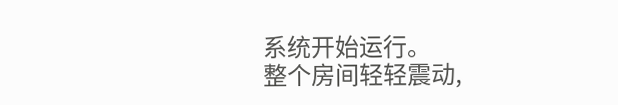系统开始运行。
整个房间轻轻震动,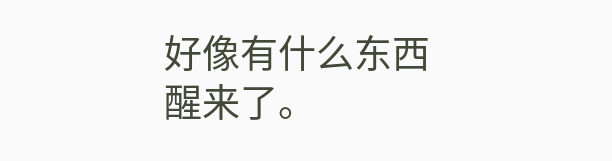好像有什么东西醒来了。